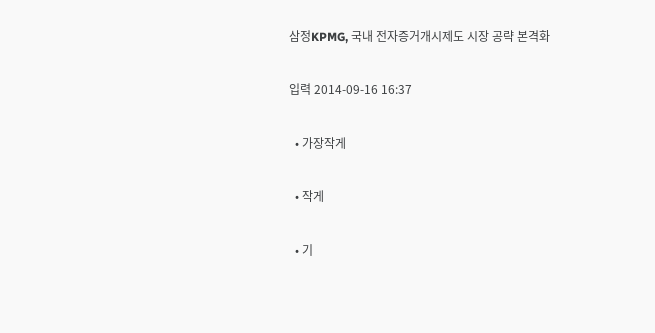삼정KPMG, 국내 전자증거개시제도 시장 공략 본격화

입력 2014-09-16 16:37

  • 가장작게

  • 작게

  • 기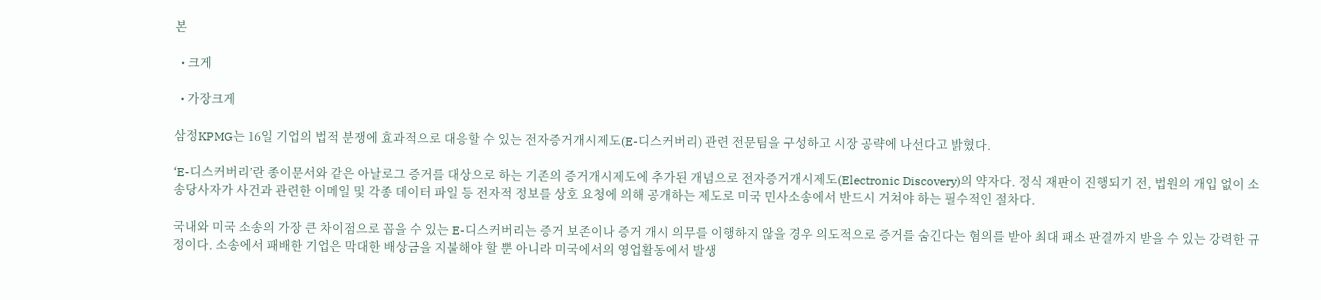본

  • 크게

  • 가장크게

삼정KPMG는 16일 기업의 법적 분쟁에 효과적으로 대응할 수 있는 전자증거개시제도(E-디스커버리) 관련 전문팀을 구성하고 시장 공략에 나선다고 밝혔다.

‘E-디스커버리’란 종이문서와 같은 아날로그 증거를 대상으로 하는 기존의 증거개시제도에 추가된 개념으로 전자증거개시제도(Electronic Discovery)의 약자다. 정식 재판이 진행되기 전, 법원의 개입 없이 소송당사자가 사건과 관련한 이메일 및 각종 데이터 파일 등 전자적 정보를 상호 요청에 의해 공개하는 제도로 미국 민사소송에서 반드시 거쳐야 하는 필수적인 절차다.

국내와 미국 소송의 가장 큰 차이점으로 꼽을 수 있는 E-디스커버리는 증거 보존이나 증거 개시 의무를 이행하지 않을 경우 의도적으로 증거를 숨긴다는 혐의를 받아 최대 패소 판결까지 받을 수 있는 강력한 규정이다. 소송에서 패배한 기업은 막대한 배상금을 지불해야 할 뿐 아니라 미국에서의 영업활동에서 발생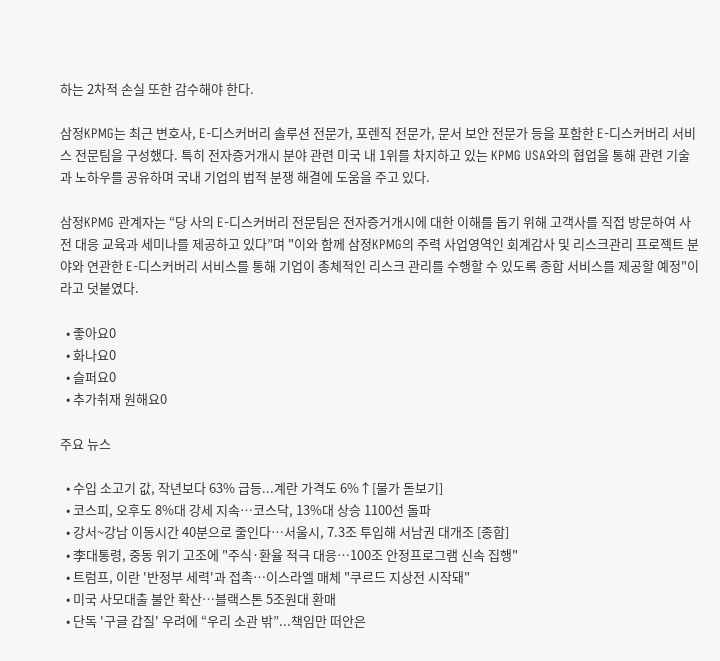하는 2차적 손실 또한 감수해야 한다.

삼정KPMG는 최근 변호사, E-디스커버리 솔루션 전문가, 포렌직 전문가, 문서 보안 전문가 등을 포함한 E-디스커버리 서비스 전문팀을 구성했다. 특히 전자증거개시 분야 관련 미국 내 1위를 차지하고 있는 KPMG USA와의 협업을 통해 관련 기술과 노하우를 공유하며 국내 기업의 법적 분쟁 해결에 도움을 주고 있다.

삼정KPMG 관계자는 “당 사의 E-디스커버리 전문팀은 전자증거개시에 대한 이해를 돕기 위해 고객사를 직접 방문하여 사전 대응 교육과 세미나를 제공하고 있다”며 "이와 함께 삼정KPMG의 주력 사업영역인 회계감사 및 리스크관리 프로젝트 분야와 연관한 E-디스커버리 서비스를 통해 기업이 총체적인 리스크 관리를 수행할 수 있도록 종합 서비스를 제공할 예정"이라고 덧붙였다.

  • 좋아요0
  • 화나요0
  • 슬퍼요0
  • 추가취재 원해요0

주요 뉴스

  • 수입 소고기 값, 작년보다 63% 급등...계란 가격도 6%↑[물가 돋보기]
  • 코스피, 오후도 8%대 강세 지속⋯코스닥, 13%대 상승 1100선 돌파
  • 강서~강남 이동시간 40분으로 줄인다…서울시, 7.3조 투입해 서남권 대개조 [종합]
  • 李대통령, 중동 위기 고조에 "주식·환율 적극 대응…100조 안정프로그램 신속 집행"
  • 트럼프, 이란 '반정부 세력'과 접촉⋯이스라엘 매체 "쿠르드 지상전 시작돼"
  • 미국 사모대출 불안 확산…블랙스톤 5조원대 환매
  • 단독 '구글 갑질' 우려에 “우리 소관 밖”...책임만 떠안은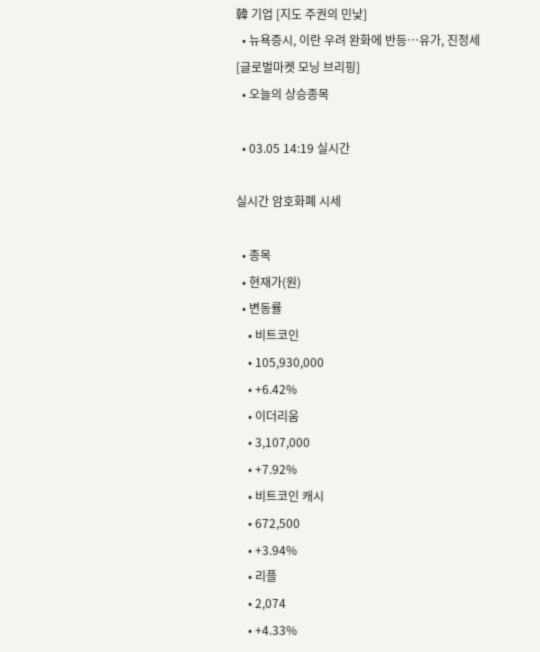韓 기업 [지도 주권의 민낯]
  • 뉴욕증시, 이란 우려 완화에 반등…유가, 진정세 [글로벌마켓 모닝 브리핑]
  • 오늘의 상승종목

  • 03.05 14:19 실시간

실시간 암호화폐 시세

  • 종목
  • 현재가(원)
  • 변동률
    • 비트코인
    • 105,930,000
    • +6.42%
    • 이더리움
    • 3,107,000
    • +7.92%
    • 비트코인 캐시
    • 672,500
    • +3.94%
    • 리플
    • 2,074
    • +4.33%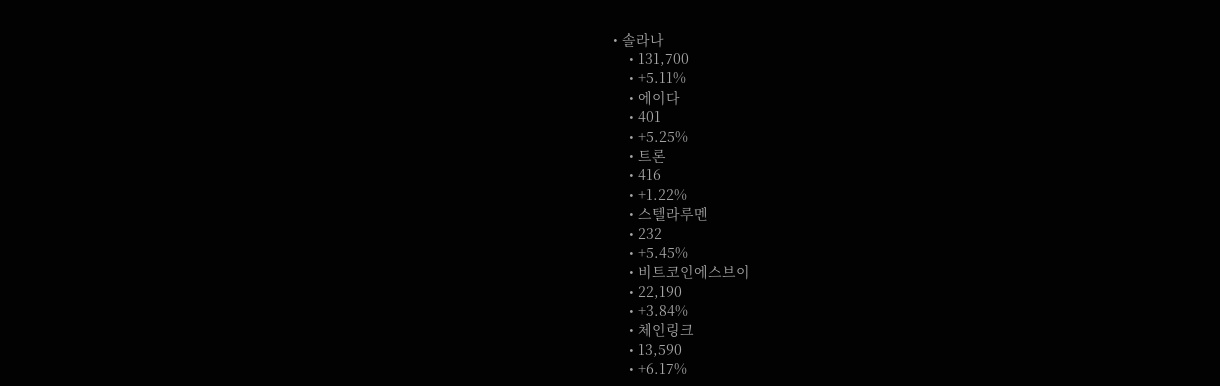• 솔라나
    • 131,700
    • +5.11%
    • 에이다
    • 401
    • +5.25%
    • 트론
    • 416
    • +1.22%
    • 스텔라루멘
    • 232
    • +5.45%
    • 비트코인에스브이
    • 22,190
    • +3.84%
    • 체인링크
    • 13,590
    • +6.17%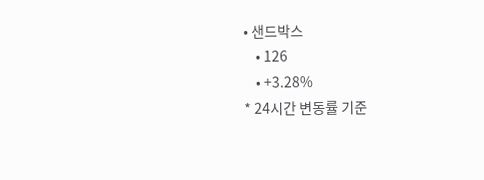• 샌드박스
    • 126
    • +3.28%
* 24시간 변동률 기준